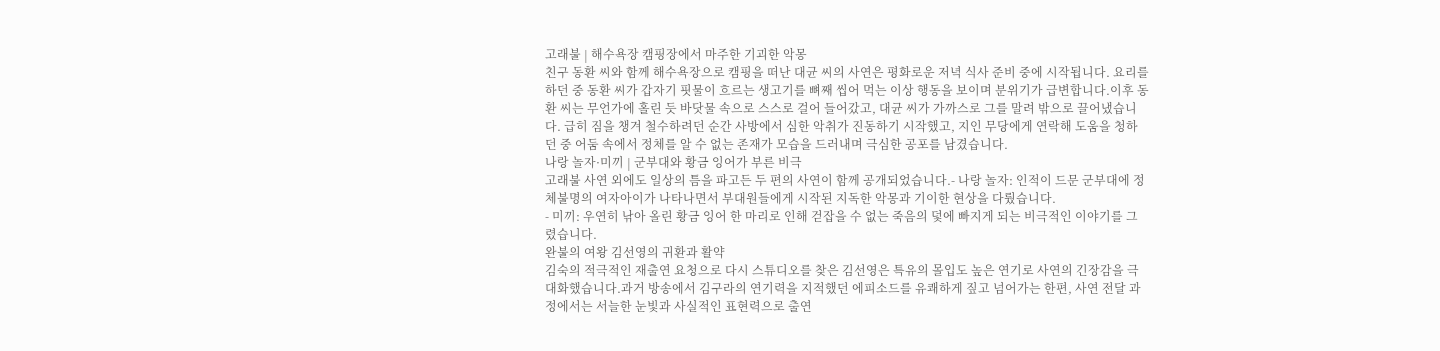고래불 | 해수욕장 캠핑장에서 마주한 기괴한 악몽
친구 동환 씨와 함께 해수욕장으로 캠핑을 떠난 대균 씨의 사연은 평화로운 저녁 식사 준비 중에 시작됩니다. 요리를 하던 중 동환 씨가 갑자기 핏물이 흐르는 생고기를 뼈째 씹어 먹는 이상 행동을 보이며 분위기가 급변합니다.이후 동환 씨는 무언가에 홀린 듯 바닷물 속으로 스스로 걸어 들어갔고, 대균 씨가 가까스로 그를 말려 밖으로 끌어냈습니다. 급히 짐을 챙겨 철수하려던 순간 사방에서 심한 악취가 진동하기 시작했고, 지인 무당에게 연락해 도움을 청하던 중 어둠 속에서 정체를 알 수 없는 존재가 모습을 드러내며 극심한 공포를 남겼습니다.
나랑 놀자·미끼 | 군부대와 황금 잉어가 부른 비극
고래불 사연 외에도 일상의 틈을 파고든 두 편의 사연이 함께 공개되었습니다.- 나랑 놀자: 인적이 드문 군부대에 정체불명의 여자아이가 나타나면서 부대원들에게 시작된 지독한 악몽과 기이한 현상을 다뤘습니다.
- 미끼: 우연히 낚아 올린 황금 잉어 한 마리로 인해 걷잡을 수 없는 죽음의 덫에 빠지게 되는 비극적인 이야기를 그렸습니다.
완불의 여왕 김선영의 귀환과 활약
김숙의 적극적인 재출연 요청으로 다시 스튜디오를 찾은 김선영은 특유의 몰입도 높은 연기로 사연의 긴장감을 극대화했습니다.과거 방송에서 김구라의 연기력을 지적했던 에피소드를 유쾌하게 짚고 넘어가는 한편, 사연 전달 과정에서는 서늘한 눈빛과 사실적인 표현력으로 출연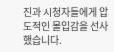진과 시청자들에게 압도적인 몰입감을 선사했습니다.